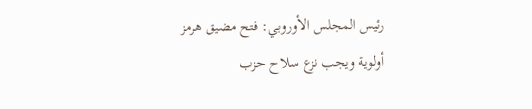رئيس المجلس الأوروبي: فتح مضيق هرمز أولوية ويجب نزع سلاح حزب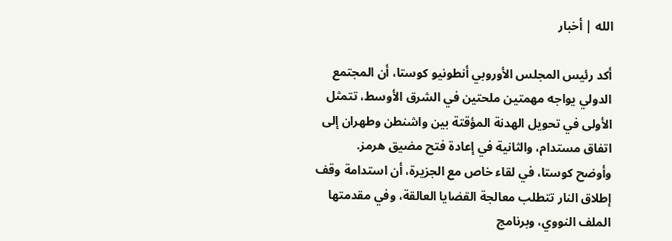الله | أخبار

أكد رئيس المجلس الأوروبي أنطونيو كوستا، أن المجتمع الدولي يواجه مهمتين ملحتين في الشرق الأوسط، تتمثل الأولى في تحويل الهدنة المؤقتة بين واشنطن وطهران إلى اتفاق مستدام، والثانية في إعادة فتح مضيق هرمز.
وأوضح كوستا، في لقاء خاص مع الجزيرة، أن استدامة وقف إطلاق النار تتطلب معالجة القضايا العالقة، وفي مقدمتها الملف النووي، وبرنامج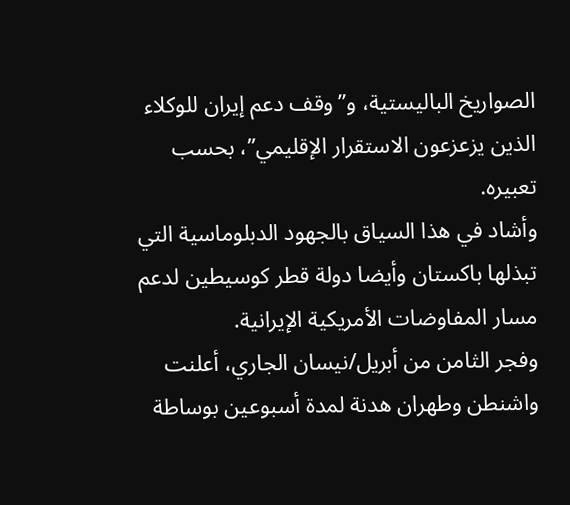الصواريخ الباليستية، و”وقف دعم إيران للوكلاء الذين يزعزعون الاستقرار الإقليمي”، بحسب تعبيره.
وأشاد في هذا السياق بالجهود الدبلوماسية التي تبذلها باكستان وأيضا دولة قطر كوسيطين لدعم مسار المفاوضات الأمريكية الإيرانية.
وفجر الثامن من أبريل/نيسان الجاري، أعلنت واشنطن وطهران هدنة لمدة أسبوعين بوساطة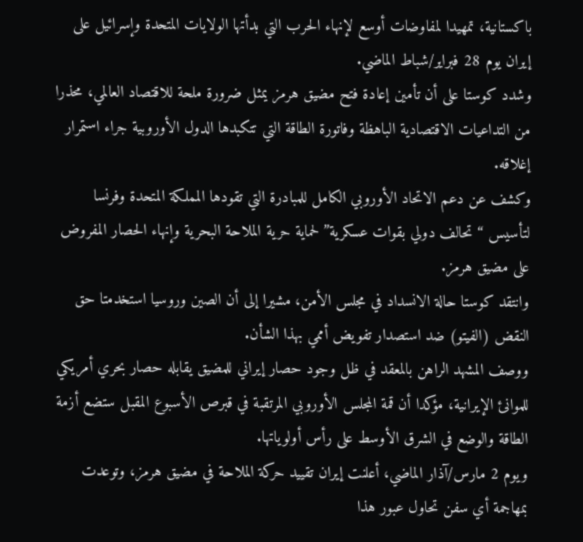باكستانية، تمهيدا لمفاوضات أوسع لإنهاء الحرب التي بدأتها الولايات المتحدة وإسرائيل على إيران يوم 28 فبراير/شباط الماضي.
وشدد كوستا على أن تأمين إعادة فتح مضيق هرمز يمثل ضرورة ملحة للاقتصاد العالمي، محذرا من التداعيات الاقتصادية الباهظة وفاتورة الطاقة التي تتكبدها الدول الأوروبية جراء استمرار إغلاقه.
وكشف عن دعم الاتحاد الأوروبي الكامل للمبادرة التي تقودها المملكة المتحدة وفرنسا لتأسيس “تحالف دولي بقوات عسكرية” لحماية حرية الملاحة البحرية وإنهاء الحصار المفروض على مضيق هرمز.
وانتقد كوستا حالة الانسداد في مجلس الأمن، مشيرا إلى أن الصين وروسيا استخدمتا حق النقض (الفيتو) ضد استصدار تفويض أممي بهذا الشأن.
ووصف المشهد الراهن بالمعقد في ظل وجود حصار إيراني للمضيق يقابله حصار بحري أمريكي للموانئ الإيرانية، مؤكدا أن قمة المجلس الأوروبي المرتقبة في قبرص الأسبوع المقبل ستضع أزمة الطاقة والوضع في الشرق الأوسط على رأس أولوياتها.
ويوم 2 مارس/آذار الماضي، أعلنت إيران تقييد حركة الملاحة في مضيق هرمز، وتوعدت بمهاجمة أي سفن تحاول عبور هذا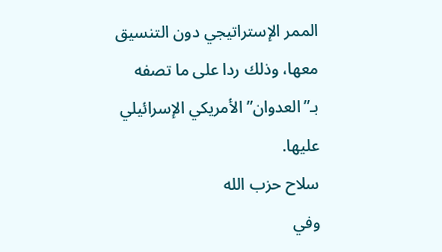الممر الإستراتيجي دون التنسيق معها، وذلك ردا على ما تصفه بـ”العدوان” الأمريكي الإسرائيلي عليها.
سلاح حزب الله
وفي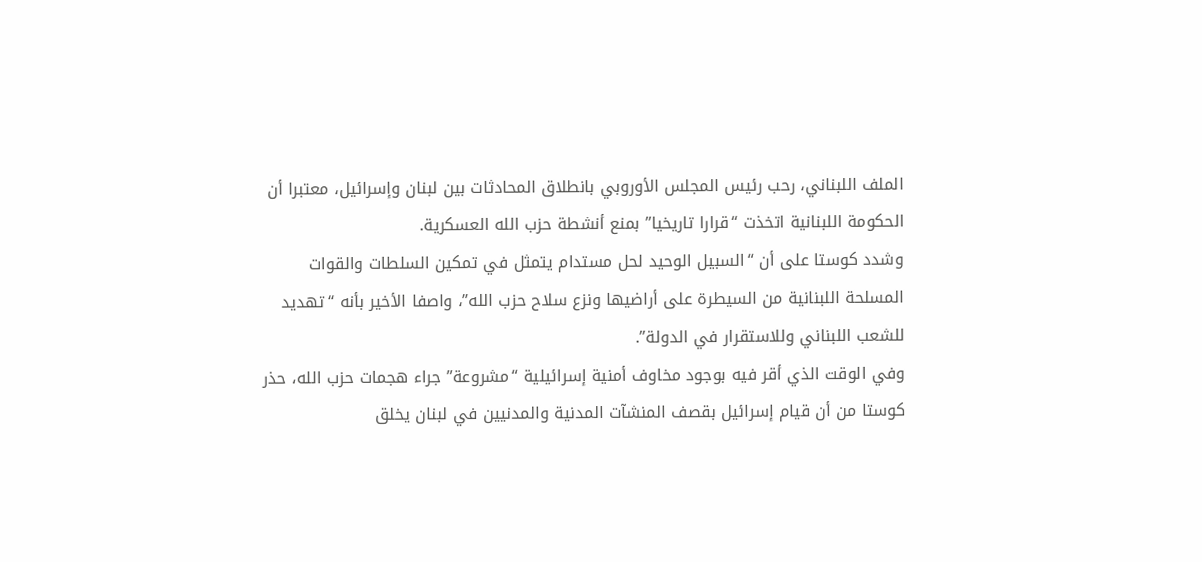الملف اللبناني، رحب رئيس المجلس الأوروبي بانطلاق المحادثات بين لبنان وإسرائيل، معتبرا أن الحكومة اللبنانية اتخذت “قرارا تاريخيا” بمنع أنشطة حزب الله العسكرية.
وشدد كوستا على أن “السبيل الوحيد لحل مستدام يتمثل في تمكين السلطات والقوات المسلحة اللبنانية من السيطرة على أراضيها ونزع سلاح حزب الله”، واصفا الأخير بأنه “تهديد للشعب اللبناني وللاستقرار في الدولة”.
وفي الوقت الذي أقر فيه بوجود مخاوف أمنية إسرائيلية “مشروعة” جراء هجمات حزب الله، حذر كوستا من أن قيام إسرائيل بقصف المنشآت المدنية والمدنيين في لبنان يخلق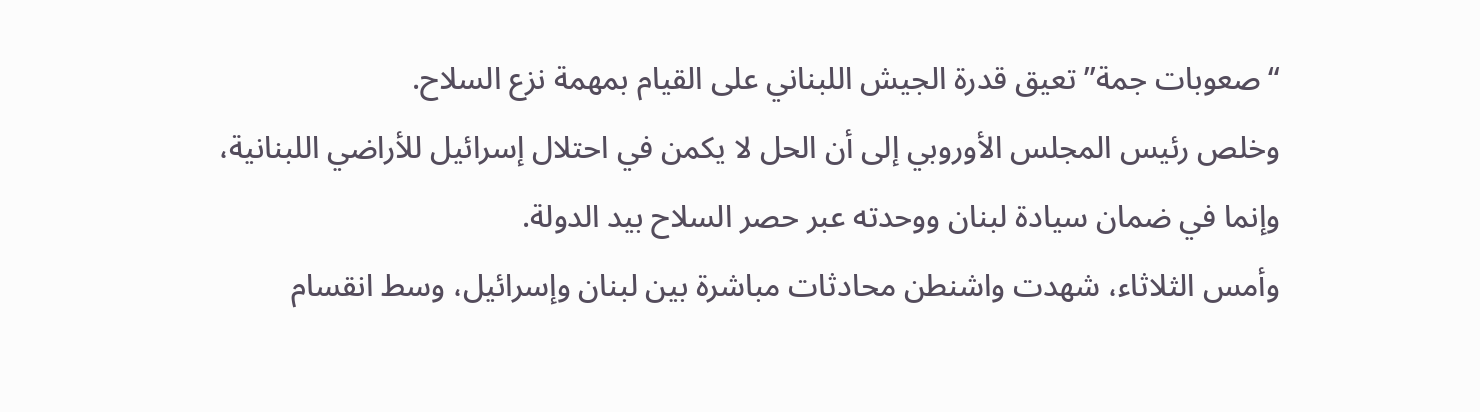“صعوبات جمة” تعيق قدرة الجيش اللبناني على القيام بمهمة نزع السلاح.
وخلص رئيس المجلس الأوروبي إلى أن الحل لا يكمن في احتلال إسرائيل للأراضي اللبنانية، وإنما في ضمان سيادة لبنان ووحدته عبر حصر السلاح بيد الدولة.
وأمس الثلاثاء، شهدت واشنطن محادثات مباشرة بين لبنان وإسرائيل، وسط انقسام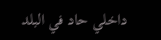داخلي حاد في البلد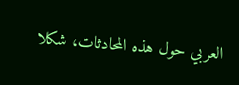العربي حول هذه المحادثات، شكلا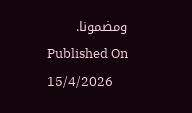ومضمونا.
Published On 15/4/2026